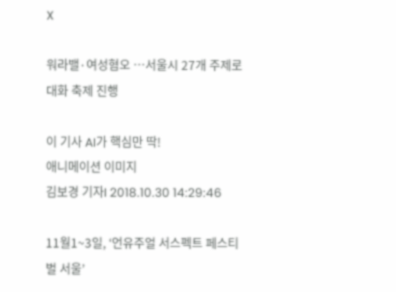X

워라밸·여성혐오 …서울시 27개 주제로 대화 축제 진행

이 기사 AI가 핵심만 딱!
애니메이션 이미지
김보경 기자I 2018.10.30 14:29:46

11월1~3일, ‘언유주얼 서스펙트 페스티벌 서울’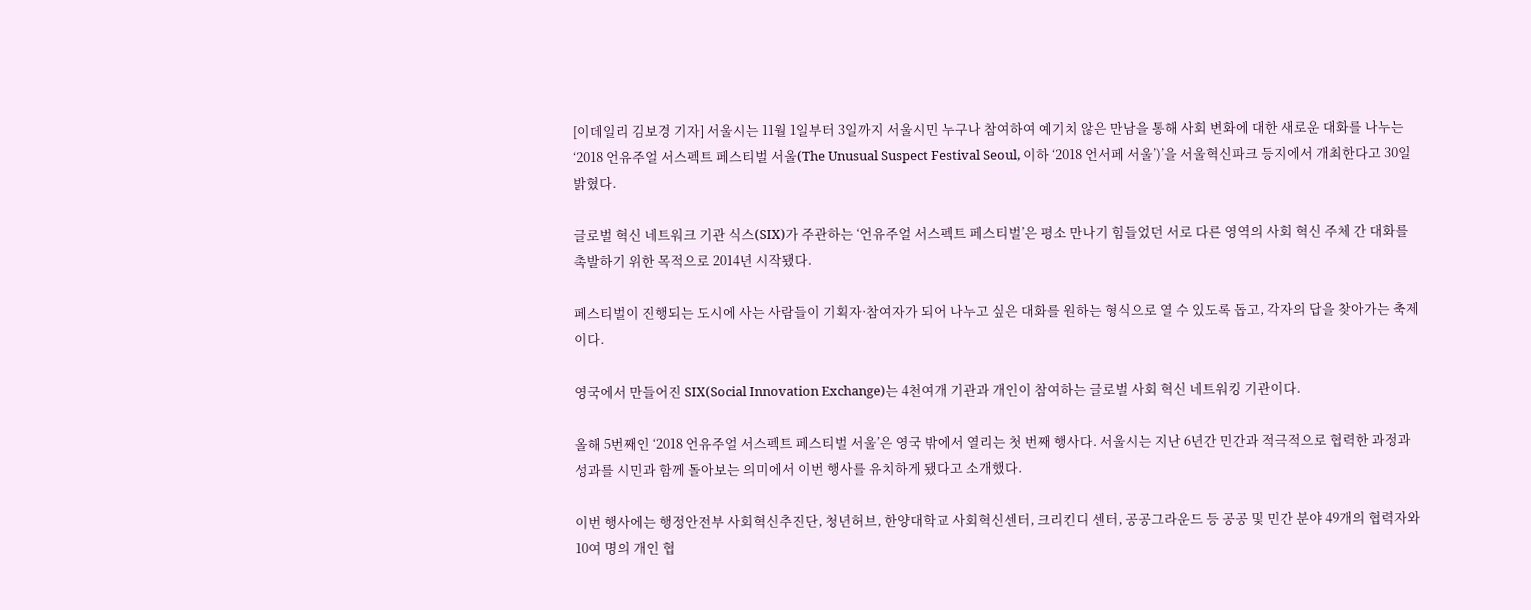[이데일리 김보경 기자] 서울시는 11월 1일부터 3일까지 서울시민 누구나 참여하여 예기치 않은 만남을 통해 사회 변화에 대한 새로운 대화를 나누는 ‘2018 언유주얼 서스펙트 페스티벌 서울(The Unusual Suspect Festival Seoul, 이하 ‘2018 언서페 서울’)’을 서울혁신파크 등지에서 개최한다고 30일 밝혔다.

글로벌 혁신 네트워크 기관 식스(SIX)가 주관하는 ‘언유주얼 서스펙트 페스티벌’은 평소 만나기 힘들었던 서로 다른 영역의 사회 혁신 주체 간 대화를 촉발하기 위한 목적으로 2014년 시작됐다.

페스티벌이 진행되는 도시에 사는 사람들이 기획자·참여자가 되어 나누고 싶은 대화를 원하는 형식으로 열 수 있도록 돕고, 각자의 답을 찾아가는 축제이다.

영국에서 만들어진 SIX(Social Innovation Exchange)는 4천여개 기관과 개인이 참여하는 글로벌 사회 혁신 네트워킹 기관이다.

올해 5번째인 ‘2018 언유주얼 서스펙트 페스티벌 서울’은 영국 밖에서 열리는 첫 번째 행사다. 서울시는 지난 6년간 민간과 적극적으로 협력한 과정과 성과를 시민과 함께 돌아보는 의미에서 이번 행사를 유치하게 됐다고 소개했다.

이번 행사에는 행정안전부 사회혁신추진단, 청년허브, 한양대학교 사회혁신센터, 크리킨디 센터, 공공그라운드 등 공공 및 민간 분야 49개의 협력자와 10여 명의 개인 협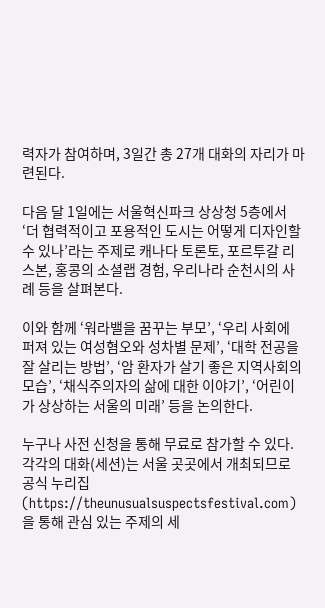력자가 참여하며, 3일간 총 27개 대화의 자리가 마련된다.

다음 달 1일에는 서울혁신파크 상상청 5층에서 ‘더 협력적이고 포용적인 도시는 어떻게 디자인할 수 있나’라는 주제로 캐나다 토론토, 포르투갈 리스본, 홍콩의 소셜랩 경험, 우리나라 순천시의 사례 등을 살펴본다.

이와 함께 ‘워라밸을 꿈꾸는 부모’, ‘우리 사회에 퍼져 있는 여성혐오와 성차별 문제’, ‘대학 전공을 잘 살리는 방법’, ‘암 환자가 살기 좋은 지역사회의 모습’, ‘채식주의자의 삶에 대한 이야기’, ‘어린이가 상상하는 서울의 미래’ 등을 논의한다.

누구나 사전 신청을 통해 무료로 참가할 수 있다. 각각의 대화(세션)는 서울 곳곳에서 개최되므로 공식 누리집(https://theunusualsuspectsfestival.com)을 통해 관심 있는 주제의 세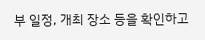부 일정, 개최 장소 등을 확인하고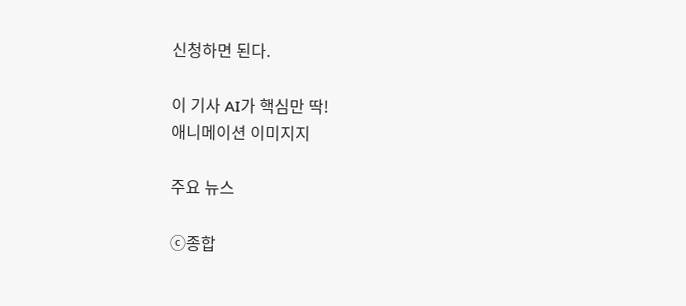신청하면 된다.

이 기사 AI가 핵심만 딱!
애니메이션 이미지지

주요 뉴스

ⓒ종합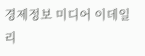경제정보 미디어 이데일리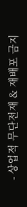- 상업적 무단전재 & 재배포 금지